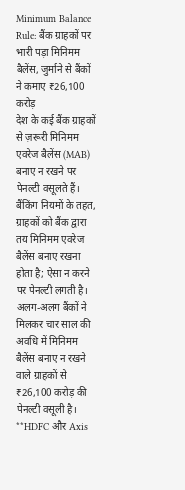Minimum Balance Rule: बैंक ग्राहकों पर भारी पड़ा मिनिमम बैलेंस, जुर्माने से बैंकों ने कमाए ₹26,100 करोड़
देश के कई बैंक ग्राहकों से ज़रूरी मिनिमम एवरेज बैलेंस (MAB) बनाए न रखने पर पेनल्टी वसूलते हैं। बैंकिंग नियमों के तहत, ग्राहकों को बैंक द्वारा तय मिनिमम एवरेज बैलेंस बनाए रखना होता है; ऐसा न करने पर पेनल्टी लगती है। अलग-अलग बैंकों ने मिलकर चार साल की अवधि में मिनिमम बैलेंस बनाए न रखने वाले ग्राहकों से ₹26,100 करोड़ की पेनल्टी वसूली है।
**HDFC और Axis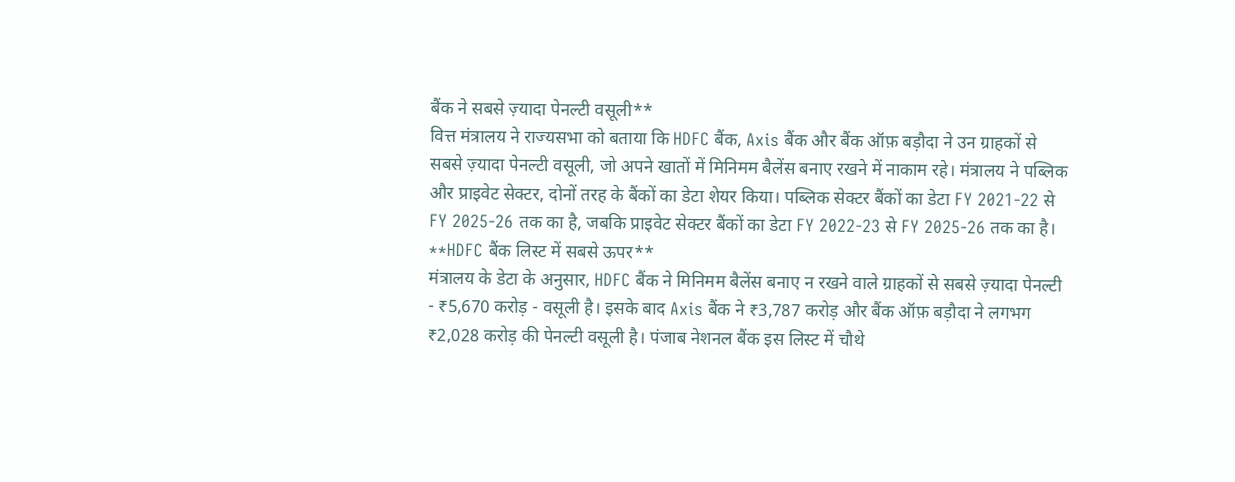बैंक ने सबसे ज़्यादा पेनल्टी वसूली**
वित्त मंत्रालय ने राज्यसभा को बताया कि HDFC बैंक, Axis बैंक और बैंक ऑफ़ बड़ौदा ने उन ग्राहकों से सबसे ज़्यादा पेनल्टी वसूली, जो अपने खातों में मिनिमम बैलेंस बनाए रखने में नाकाम रहे। मंत्रालय ने पब्लिक और प्राइवेट सेक्टर, दोनों तरह के बैंकों का डेटा शेयर किया। पब्लिक सेक्टर बैंकों का डेटा FY 2021-22 से FY 2025-26 तक का है, जबकि प्राइवेट सेक्टर बैंकों का डेटा FY 2022-23 से FY 2025-26 तक का है।
**HDFC बैंक लिस्ट में सबसे ऊपर**
मंत्रालय के डेटा के अनुसार, HDFC बैंक ने मिनिमम बैलेंस बनाए न रखने वाले ग्राहकों से सबसे ज़्यादा पेनल्टी - ₹5,670 करोड़ - वसूली है। इसके बाद Axis बैंक ने ₹3,787 करोड़ और बैंक ऑफ़ बड़ौदा ने लगभग ₹2,028 करोड़ की पेनल्टी वसूली है। पंजाब नेशनल बैंक इस लिस्ट में चौथे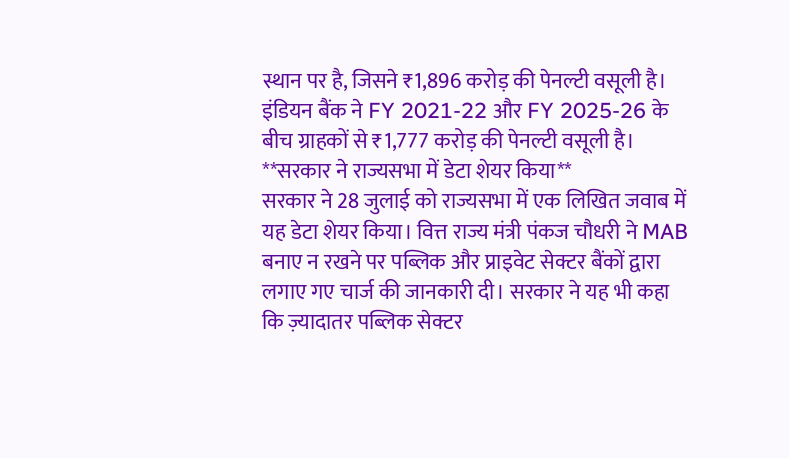स्थान पर है, जिसने ₹1,896 करोड़ की पेनल्टी वसूली है। इंडियन बैंक ने FY 2021-22 और FY 2025-26 के बीच ग्राहकों से ₹1,777 करोड़ की पेनल्टी वसूली है।
**सरकार ने राज्यसभा में डेटा शेयर किया**
सरकार ने 28 जुलाई को राज्यसभा में एक लिखित जवाब में यह डेटा शेयर किया। वित्त राज्य मंत्री पंकज चौधरी ने MAB बनाए न रखने पर पब्लिक और प्राइवेट सेक्टर बैंकों द्वारा लगाए गए चार्ज की जानकारी दी। सरकार ने यह भी कहा कि ज़्यादातर पब्लिक सेक्टर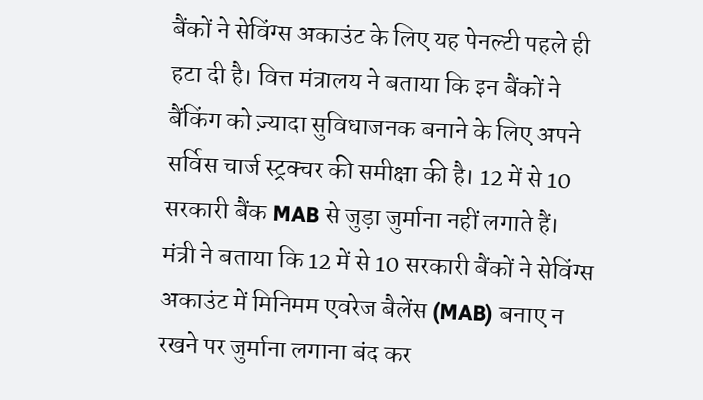बैंकों ने सेविंग्स अकाउंट के लिए यह पेनल्टी पहले ही हटा दी है। वित्त मंत्रालय ने बताया कि इन बैंकों ने बैंकिंग को ज़्यादा सुविधाजनक बनाने के लिए अपने सर्विस चार्ज स्ट्रक्चर की समीक्षा की है। 12 में से 10 सरकारी बैंक MAB से जुड़ा जुर्माना नहीं लगाते हैं।
मंत्री ने बताया कि 12 में से 10 सरकारी बैंकों ने सेविंग्स अकाउंट में मिनिमम एवरेज बैलेंस (MAB) बनाए न रखने पर जुर्माना लगाना बंद कर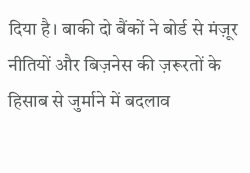दिया है। बाकी दो बैंकों ने बोर्ड से मंज़ूर नीतियों और बिज़नेस की ज़रूरतों के हिसाब से जुर्माने में बदलाव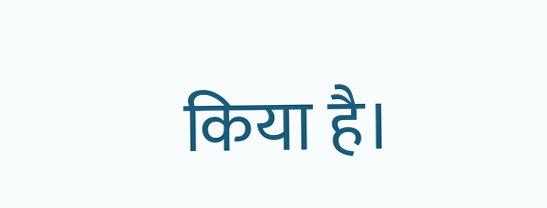किया है।